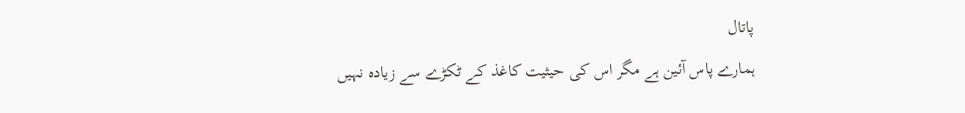پاتال
ہمارے پاس آئین ہے مگر اس کی حیثیت کاغذ کے ٹکڑے سے زیادہ نہیں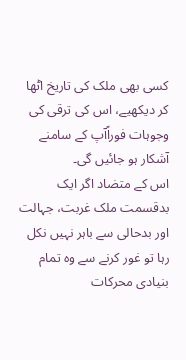کسی بھی ملک کی تاریخ اٹھا کر دیکھیے، اس کی ترقی کی وجوہات فوراًآپ کے سامنے آشکار ہو جائیں گی۔
اس کے متضاد اگر ایک بدقسمت ملک غربت، جہالت اور بدحالی سے باہر نہیں نکل رہا تو غور کرنے سے وہ تمام بنیادی محرکات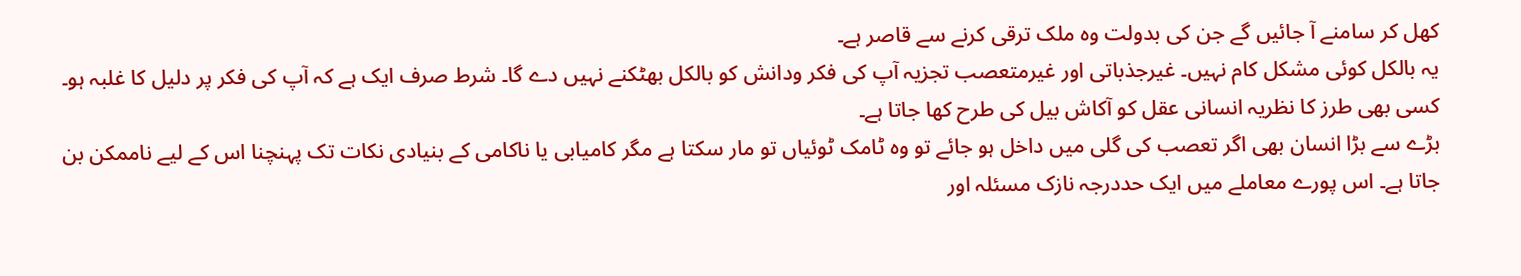کھل کر سامنے آ جائیں گے جن کی بدولت وہ ملک ترقی کرنے سے قاصر ہے۔
یہ بالکل کوئی مشکل کام نہیں۔ غیرجذباتی اور غیرمتعصب تجزیہ آپ کی فکر ودانش کو بالکل بھٹکنے نہیں دے گا۔ شرط صرف ایک ہے کہ آپ کی فکر پر دلیل کا غلبہ ہو۔ کسی بھی طرز کا نظریہ انسانی عقل کو آکاش بیل کی طرح کھا جاتا ہے۔
بڑے سے بڑا انسان بھی اگر تعصب کی گلی میں داخل ہو جائے تو وہ ٹامک ٹوئیاں تو مار سکتا ہے مگر کامیابی یا ناکامی کے بنیادی نکات تک پہنچنا اس کے لیے ناممکن بن جاتا ہے۔ اس پورے معاملے میں ایک حددرجہ نازک مسئلہ اور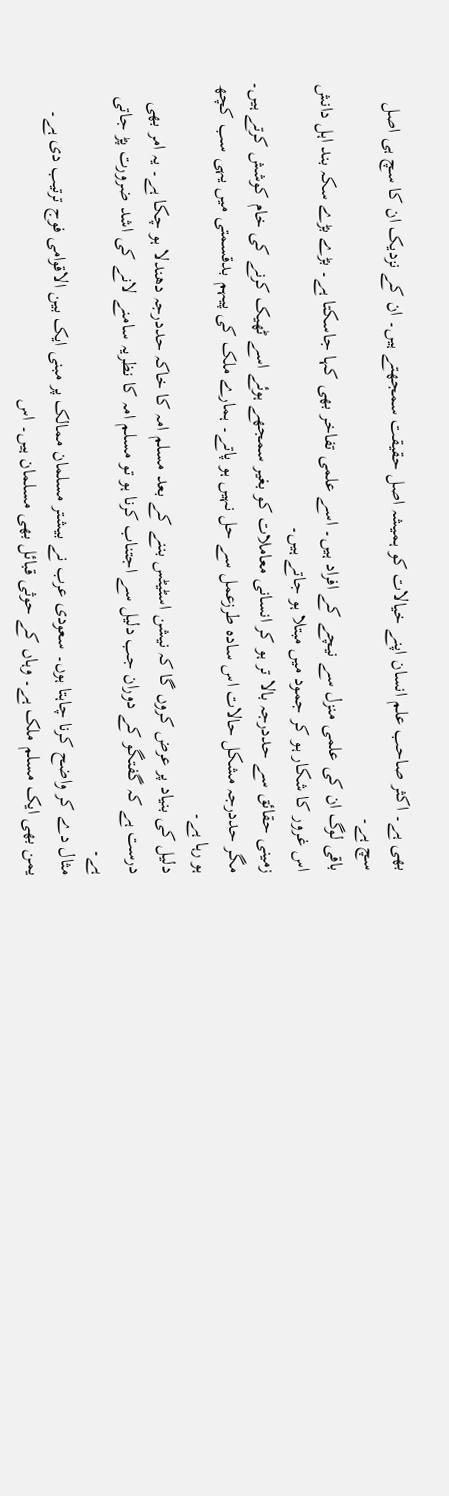بھی ہے۔ اکثر صاحب علم انسان اپنے خیالات کو ہمیشہ اصل حقیقت سمجھتے ہیں۔ ان کے نزدیک ان کا سچ ہی اصل سچ ہے۔
باقی لوگ ان کی علمی منزل سے نیچے کے افراد ہیں۔ اسے علمی تفاخر بھی کہا جاسکتا ہے۔ بڑے بڑے سکہ بند اہل دانش اس غرور کا شکار ہو کر جمود میں مبتلا ہو جاتے ہیں۔
زمینی حقائق سے حددرجہ بالا تر ہو کر انسانی معاملات کو بغیر سمجھے ہوئے اسے ٹھیک کرنے کی خام کوشش کرتے ہیں۔ مگر حددرجہ مشکل حالات اس سادہ طرزعمل سے حل نہیں ہو پاتے۔ ہمارے ملک کی پیہم بدقسمتی میں یہی سب کچھ ہو رہا ہے۔
دلیل کی بنیاد پر عرض کروں گا کہ نیشن اسٹیٹس بننے کے بعد مسلم امہ کا خاکہ حددرجہ دھندلا ہو چکا ہے۔ یہ امر بھی درست ہے کہ گفتگو کے دوران جب دلیل سے اجتناب کرنا ہو تو مسلم امہ کا نظریہ سامنے لانے کی اشد ضرورت پڑ جاتی ہے۔
مثال دے کر واضح کرنا چاہتا ہوں۔ سعودی عرب نے بیشتر مسلمان ممالک پر مبنی ایک بین الاقوامی فوج ترتیب دی ہے۔ یمن بھی ایک مسلم ملک ہے۔ وہاں کے حوثی قبائل بھی مسلمان ہیں۔ اس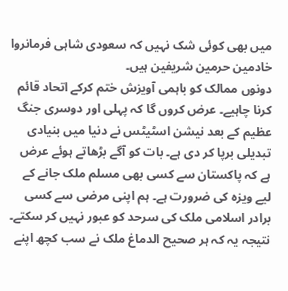میں بھی کوئی شک نہیں کہ سعودی شاہی فرمانروا خادمین حرمین شریفین ہیں۔
دونوں ممالک کو باہمی آویزش ختم کرکے اتحاد قائم کرنا چاہیے۔ عرض کروں گا کہ پہلی اور دوسری جنگ عظیم کے بعد نیشن اسٹیٹس نے دنیا میں بنیادی تبدیلی برپا کر دی ہے۔ بات کو آگے بڑھاتے ہوئے عرض ہے کہ پاکستان سے کسی بھی مسلم ملک جانے کے لیے ویزہ کی ضرورت ہے۔ ہم اپنی مرضی سے کسی برادر اسلامی ملک کی سرحد کو عبور نہیں کر سکتے۔
نتیجہ یہ کہ ہر صحیح الدماغ ملک نے سب کچھ اپنے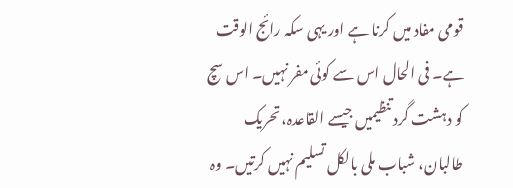قومی مفاد میں کرنا ہے اور یہی سکہ رائج الوقت ہے۔ فی الحال اس سے کوئی مفر نہیں۔ اس سچ کو دہشت گرد تنظیمیں جیسے القاعدہ، تحریک طالبان، شباب ملی بالکل تسلیم نہیں کرتیں۔ وہ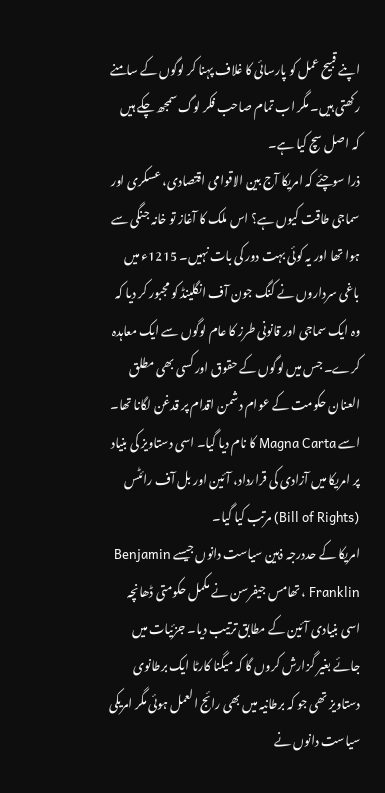اپنے قبیح عمل کو پارسائی کا غلاف پہنا کر لوگوں کے سامنے رکھتی ہیں۔ مگر اب تمام صاحب فکر لوگ سمجھ چکے ہیں کہ اصل سچ کیا ہے۔
ذرا سوچئے کہ امریکا آج بین الاقوامی اقتصادی، عسکری اور سماجی طاقت کیوں ہے؟ اس ملک کا آغاز تو خانہ جنگی سے ہوا تھا اور یہ کوئی بہت دور کی بات نہیں۔ 1215ء میں باغی سرداروں نے کنگ جون آف انگلینڈ کو مجبور کر دیا کہ وہ ایک سماجی اور قانونی طرز کا عام لوگوں سے ایک معاہدہ کرے۔ جس میں لوگوں کے حقوق اور کسی بھی مطلق العنان حکومت کے عوام دشمن اقدام پر قدغن لگانا تھا۔
اسے Magna Carta کا نام دیا گیا۔ اسی دستاویز کی بنیاد پر امریکا میں آزادی کی قرارداد، آئین اور بل آف رائٹس (Bill of Rights) مرتب کیا گیا۔
امریکا کے حددرجہ ذہین سیاست دانوں جیسے Benjamin Franklin ، تھامس جیفرسن نے مکمل حکومتی ڈھانچہ اسی بنیادی آئین کے مطابق ترتیب دیا۔ جزئیات میں جائے بغیر گزارش کروں گا کہ میگنا کارٹا ایک برطانوی دستاویز تھی جو کہ برطانیہ میں بھی رائج العمل ہوئی مگر امریکی سیاست دانوں نے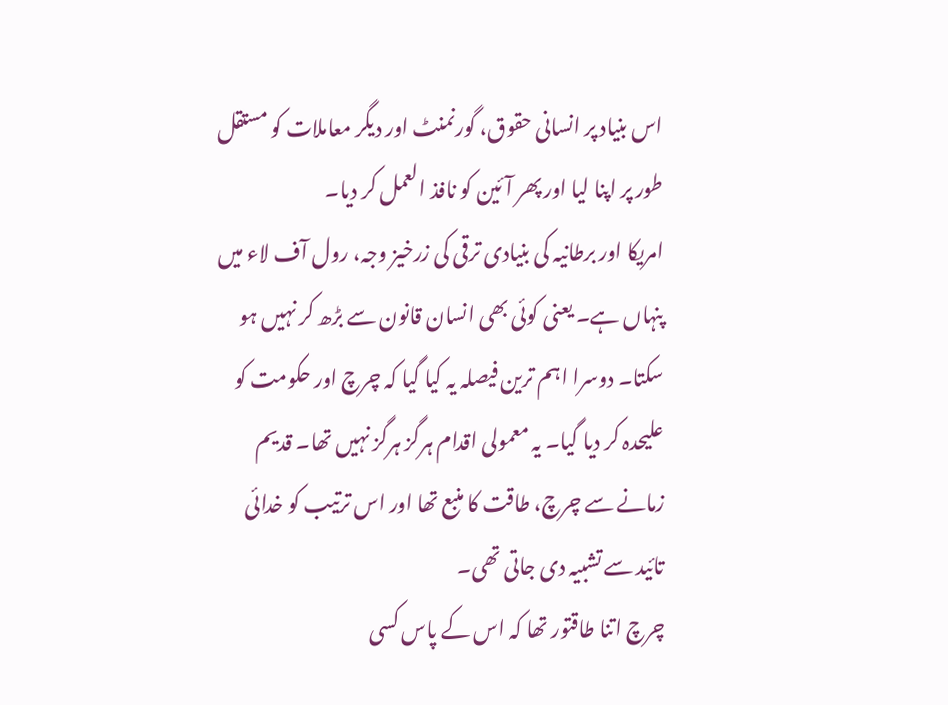اس بنیاد پر انسانی حقوق، گورنمنٹ اور دیگر معاملات کو مستقل طور پر اپنا لیا اور پھر آئین کو نافذ العمل کر دیا۔
امریکا اور برطانیہ کی بنیادی ترقی کی زرخیز وجہ، رول آف لاء میں پنہاں ہے۔ یعنی کوئی بھی انسان قانون سے بڑھ کر نہیں ہو سکتا۔ دوسرا اہم ترین فیصلہ یہ کیا گیا کہ چرچ اور حکومت کو علیحدہ کر دیا گیا۔ یہ معمولی اقدام ہرگز ہرگز نہیں تھا۔ قدیم زمانے سے چرچ، طاقت کا منبع تھا اور اس ترتیب کو خدائی تائید سے تشبیہ دی جاتی تھی۔
چرچ اتنا طاقتور تھا کہ اس کے پاس کسی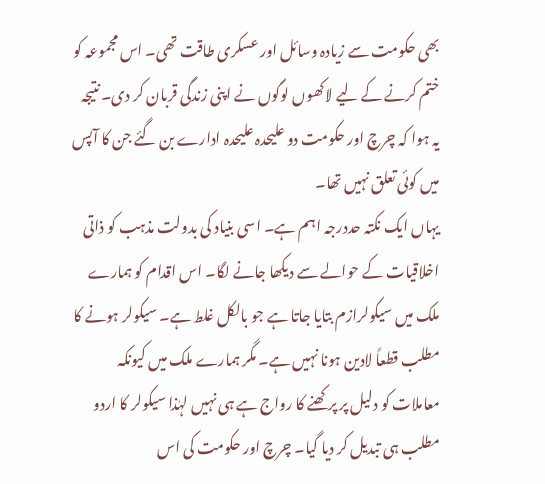بھی حکومت سے زیادہ وسائل اور عسکری طاقت تھی۔ اس مجموعہ کو ختم کرنے کے لیے لاکھوں لوگوں نے اپنی زندگی قربان کر دی۔ نتیجہ یہ ہوا کہ چرچ اور حکومت دو علیحدہ علیحدہ ادارے بن گئے جن کا آپس میں کوئی تعلق نہیں تھا۔
یہاں ایک نکتہ حددرجہ اہم ہے۔ اسی بنیاد کی بدولت مذہب کو ذاتی اخلاقیات کے حوالے سے دیکھا جانے لگا۔ اس اقدام کو ہمارے ملک میں سیکولرازم بتایا جاتا ہے جو بالکل غلط ہے۔ سیکولر ہونے کا مطلب قطعاً لادین ہونا نہیں ہے۔ مگر ہمارے ملک میں کیونکہ معاملات کو دلیل پر پرکھنے کا رواج ہے ہی نہیں لہٰذا سیکولر کا اردو مطلب ہی تبدیل کر دیا گیا۔ چرچ اور حکومت کی اس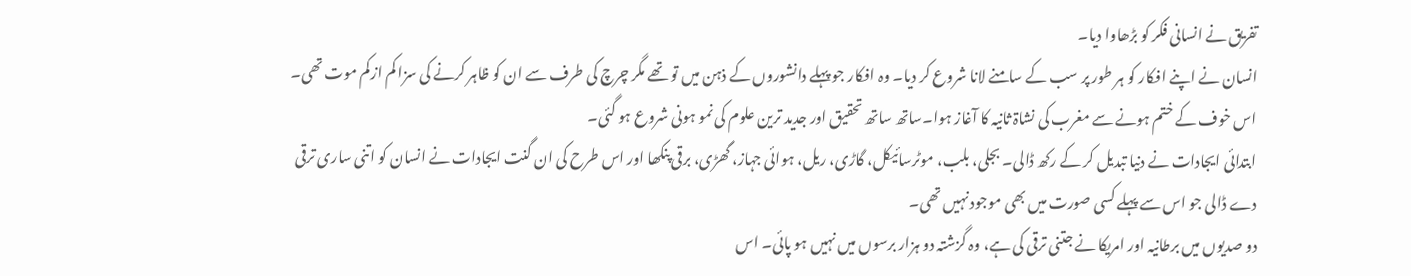تفریق نے انسانی فکر کو بڑھاوا دیا۔
انسان نے اپنے افکار کو ہر طور پر سب کے سامنے لانا شروع کر دیا۔ وہ افکار جو پہلے دانشوروں کے ذہن میں تو تھے مگر چرچ کی طرف سے ان کو ظاہر کرنے کی سزا کم ازکم موت تھی۔ اس خوف کے ختم ہونے سے مغرب کی نشاۃ ثانیہ کا آغاز ہوا۔ساتھ ساتھ تحقیق اور جدید ترین علوم کی نمو ہونی شروع ہو گئی۔
ابتدائی ایجادات نے دنیا تبدیل کر کے رکھ ڈالی۔ بجلی، بلب، موٹرسائیکل، گاڑی، ریل، ہوائی جہاز، گھڑی، برقی پنکھا اور اس طرح کی ان گنت ایجادات نے انسان کو اتنی ساری ترقی دے ڈالی جو اس سے پہلے کسی صورت میں بھی موجود نہیں تھی۔
دو صدیوں میں برطانیہ اور امریکا نے جتنی ترقی کی ہے، وہ گزشتہ دو ہزار برسوں میں نہیں ہو پائی۔ اس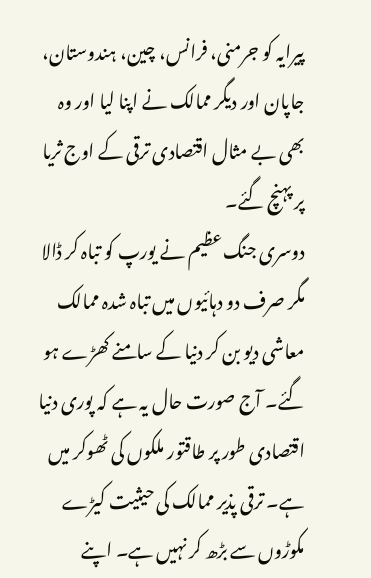پیرایہ کو جرمنی، فرانس، چین، ہندوستان، جاپان اور دیگر ممالک نے اپنا لیا اور وہ بھی بے مثال اقتصادی ترقی کے اوج ثریا پر پہنچ گئے۔
دوسری جنگ عظیم نے یورپ کو تباہ کر ڈالا مگر صرف دو دہائیوں میں تباہ شدہ ممالک معاشی دیو بن کر دنیا کے سامنے کھڑے ہو گئے۔ آج صورت حال یہ ہے کہ پوری دنیا اقتصادی طور پر طاقتور ملکوں کی ٹھوکر میں ہے۔ ترقی پذیر ممالک کی حیثیت کیڑے مکوڑوں سے بڑھ کر نہیں ہے۔ اپنے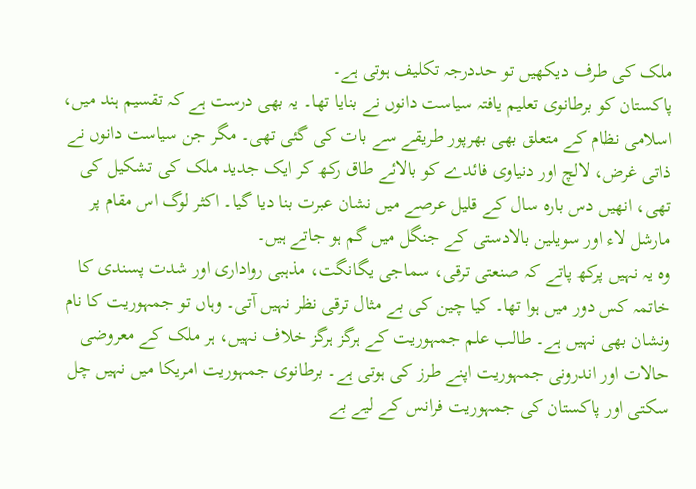ملک کی طرف دیکھیں تو حددرجہ تکلیف ہوتی ہے۔
پاکستان کو برطانوی تعلیم یافتہ سیاست دانوں نے بنایا تھا۔ یہ بھی درست ہے کہ تقسیم ہند میں، اسلامی نظام کے متعلق بھی بھرپور طریقے سے بات کی گئی تھی۔ مگر جن سیاست دانوں نے ذاتی غرض، لالچ اور دنیاوی فائدے کو بالائے طاق رکھ کر ایک جدید ملک کی تشکیل کی تھی، انھیں دس بارہ سال کے قلیل عرصے میں نشان عبرت بنا دیا گیا۔ اکثر لوگ اس مقام پر مارشل لاء اور سویلین بالادستی کے جنگل میں گم ہو جاتے ہیں۔
وہ یہ نہیں پرکھ پاتے کہ صنعتی ترقی، سماجی یگانگت، مذہبی رواداری اور شدت پسندی کا خاتمہ کس دور میں ہوا تھا۔ کیا چین کی بے مثال ترقی نظر نہیں آتی۔ وہاں تو جمہوریت کا نام ونشان بھی نہیں ہے۔ طالب علم جمہوریت کے ہرگز ہرگز خلاف نہیں، ہر ملک کے معروضی حالات اور اندرونی جمہوریت اپنے طرز کی ہوتی ہے۔ برطانوی جمہوریت امریکا میں نہیں چل سکتی اور پاکستان کی جمہوریت فرانس کے لیے بے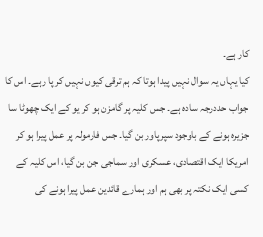کار ہے۔
کیا یہاں یہ سوال نہیں پیدا ہوتا کہ ہم ترقی کیوں نہیں کر پا رہے۔ اس کا جواب حددرجہ سادہ ہے۔ جس کلیہ پر گامزن ہو کر یو کے ایک چھوٹا سا جزیرہ ہونے کے باوجود سپرپاور بن گیا۔ جس فارمولہ پر عمل پیرا ہو کر امریکا ایک اقتصادی، عسکری اور سماجی جن بن گیا، اس کلیہ کے کسی ایک نکتہ پر بھی ہم اور ہمارے قائدین عمل پیرا ہونے کی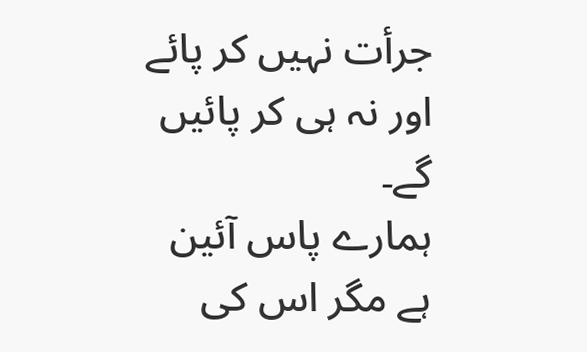جرأت نہیں کر پائے اور نہ ہی کر پائیں گے۔
ہمارے پاس آئین ہے مگر اس کی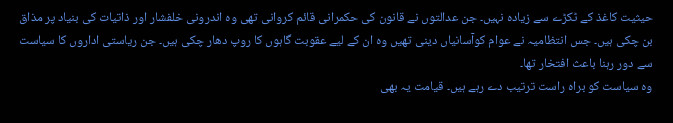حیثیت کاغذ کے ٹکڑے سے زیادہ نہیں۔ جن عدالتوں نے قانون کی حکمرانی قائم کروانی تھی وہ اندرونی خلفشار اور ذاتیات کی بنیاد پر مذاق بن چکی ہیں۔ جس انتظامیہ نے عوام کوآسانیاں دینی تھیں وہ ان کے لیے عقوبت گاہوں کا روپ دھار چکی ہیں۔ جن ریاستی اداروں کا سیاست سے دور رہنا باعث افتخار تھا۔
وہ سیاست کو براہ راست ترتیب دے رہے ہیں۔ قیامت یہ بھی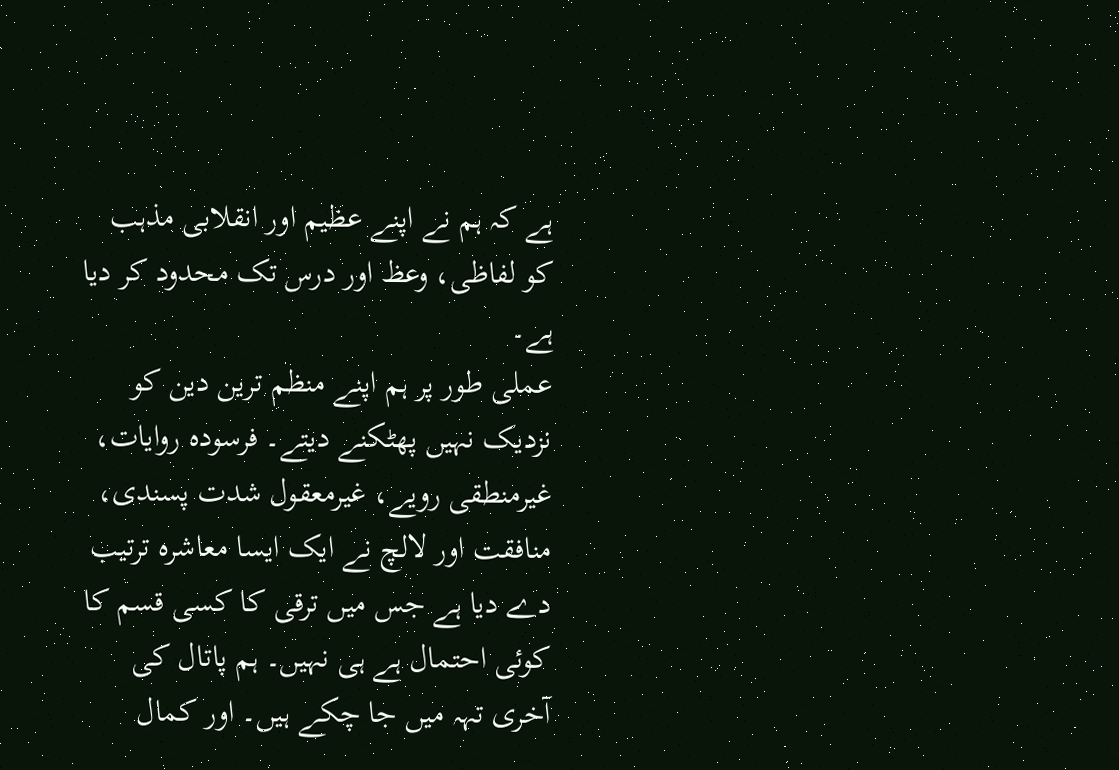ہے کہ ہم نے اپنے عظیم اور انقلابی مذہب کو لفاظی، وعظ اور درس تک محدود کر دیا ہے۔
عملی طور پر ہم اپنے منظم ترین دین کو نزدیک نہیں پھٹکنے دیتے۔ فرسودہ روایات، غیرمنطقی رویے، غیرمعقول شدت پسندی، منافقت اور لالچ نے ایک ایسا معاشرہ ترتیب دے دیا ہے جس میں ترقی کا کسی قسم کا کوئی احتمال ہے ہی نہیں۔ ہم پاتال کی آخری تہہ میں جا چکے ہیں۔ اور کمال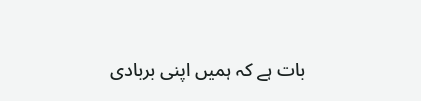بات ہے کہ ہمیں اپنی بربادی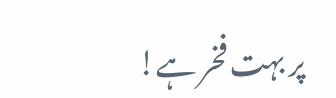پر بہت فخر ہے!